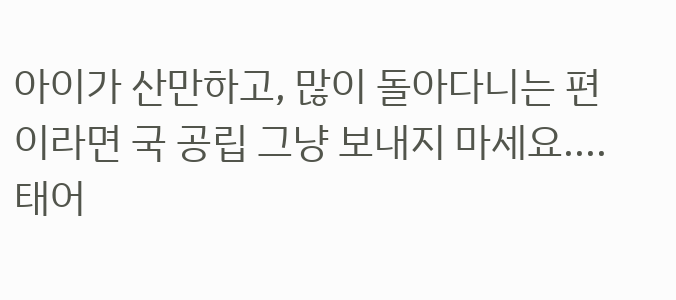아이가 산만하고, 많이 돌아다니는 편이라면 국 공립 그냥 보내지 마세요....
태어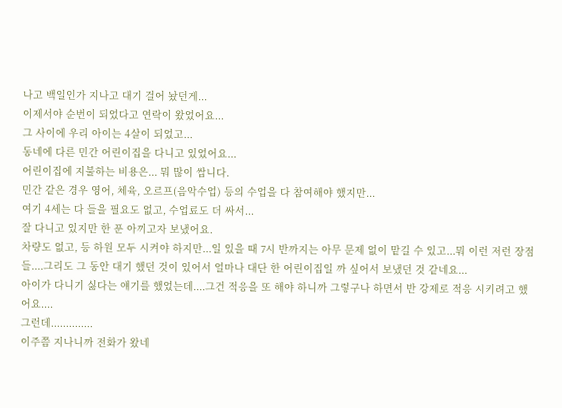나고 백일인가 지나고 대기 걸어 놨던게...
이제서야 순번이 되었다고 연락이 왔었어요...
그 사이에 우리 아이는 4살이 되었고...
동네에 다른 민간 어린이집을 다니고 있었어요...
어린이집에 지불하는 비용은... 뭐 많이 쌉니다.
민간 같은 경우 영어, 체육, 오르프(음악수업) 등의 수업을 다 참여해야 했지만...
여기 4세는 다 들을 필요도 없고, 수업료도 더 싸서...
잘 다니고 있지만 한 푼 아끼고자 보냈어요.
차량도 없고, 등 하원 모두 시켜야 하지만...일 있을 때 7시 반까지는 아무 문제 없이 맡길 수 있고...뭐 이런 저런 장점들....그리도 그 동안 대기 했던 것이 있어서 얼마나 대단 한 어린이집일 까 싶어서 보냈던 것 같네요...
아이가 다니기 싫다는 얘기를 했었는데....그건 적응을 또 해야 하니까 그렇구나 하면서 반 강제로 적응 시키려고 했어요....
그런데..............
이주쯤 지나니까 전화가 왔네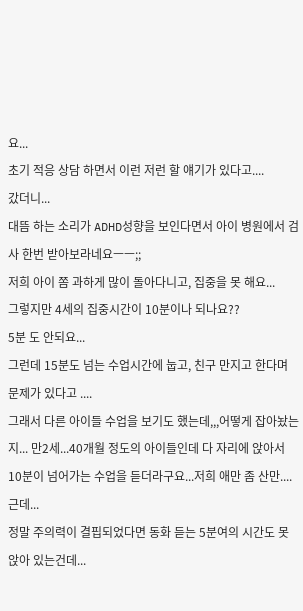요...
초기 적응 상담 하면서 이런 저런 할 얘기가 있다고....
갔더니...
대뜸 하는 소리가 ADHD성향을 보인다면서 아이 병원에서 검사 한번 받아보라네요ㅡㅡ;;
저희 아이 쫌 과하게 많이 돌아다니고, 집중을 못 해요...
그렇지만 4세의 집중시간이 10분이나 되나요??
5분 도 안되요...
그런데 15분도 넘는 수업시간에 눕고, 친구 만지고 한다며 문제가 있다고 ....
그래서 다른 아이들 수업을 보기도 했는데,,,어떻게 잡아놨는지... 만2세...40개월 정도의 아이들인데 다 자리에 앉아서 10분이 넘어가는 수업을 듣더라구요...저희 애만 좀 산만....
근데...
정말 주의력이 결핍되었다면 동화 듣는 5분여의 시간도 못 앉아 있는건데...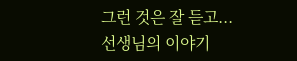그런 것은 잘 듣고...선생님의 이야기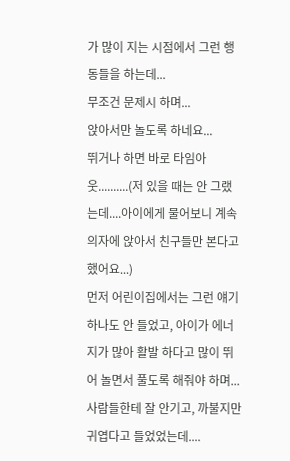가 많이 지는 시점에서 그런 행동들을 하는데...
무조건 문제시 하며...
앉아서만 놀도록 하네요...
뛰거나 하면 바로 타임아웃..........(저 있을 때는 안 그랬는데....아이에게 물어보니 계속 의자에 앉아서 친구들만 본다고 했어요...)
먼저 어린이집에서는 그런 얘기 하나도 안 들었고, 아이가 에너지가 많아 활발 하다고 많이 뛰어 놀면서 풀도록 해줘야 하며...
사람들한테 잘 안기고, 까불지만 귀엽다고 들었었는데....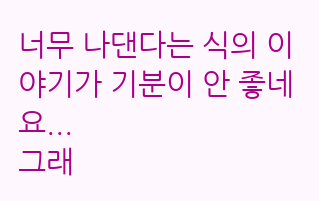너무 나댄다는 식의 이야기가 기분이 안 좋네요...
그래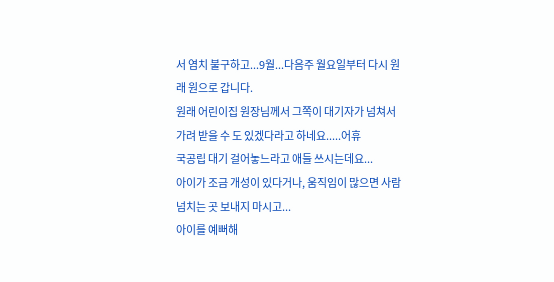서 염치 불구하고...9월...다음주 월요일부터 다시 원래 원으로 갑니다.
원래 어린이집 원장님께서 그쪽이 대기자가 넘쳐서 가려 받을 수 도 있겠다라고 하네요.....어휴
국공립 대기 걸어놓느라고 애들 쓰시는데요...
아이가 조금 개성이 있다거나, 움직임이 많으면 사람 넘치는 곳 보내지 마시고...
아이를 예뻐해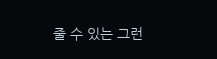줄 수 있는 그런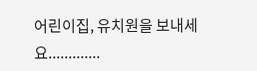어린이집, 유치원을 보내세요.............